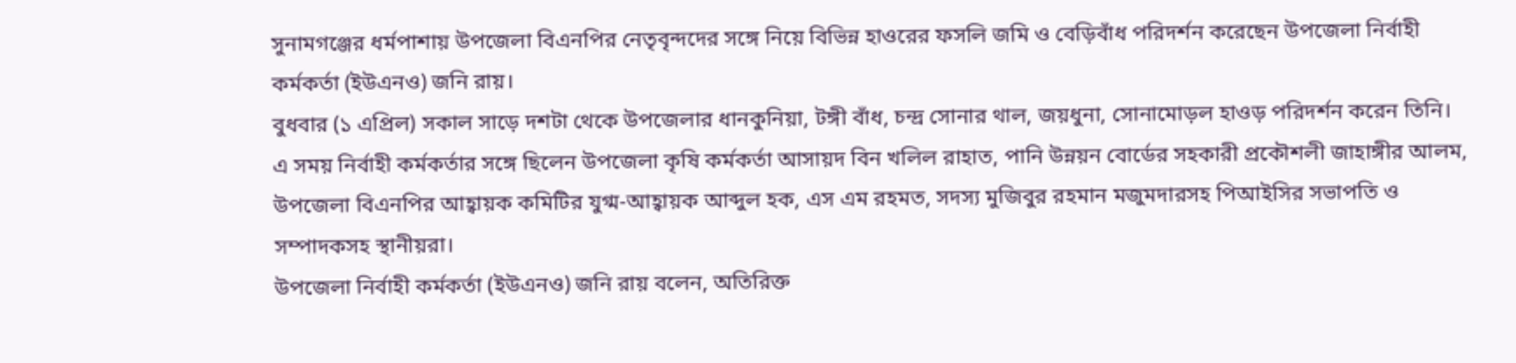সুনামগঞ্জের ধর্মপাশায় উপজেলা বিএনপির নেতৃবৃন্দদের সঙ্গে নিয়ে বিভিন্ন হাওরের ফসলি জমি ও বেড়িবাঁধ পরিদর্শন করেছেন উপজেলা নির্বাহী কর্মকর্তা (ইউএনও) জনি রায়।
বুধবার (১ এপ্রিল) সকাল সাড়ে দশটা থেকে উপজেলার ধানকুনিয়া, টঙ্গী বাঁধ, চন্দ্র সোনার থাল, জয়ধুনা, সোনামোড়ল হাওড় পরিদর্শন করেন তিনি।
এ সময় নির্বাহী কর্মকর্তার সঙ্গে ছিলেন উপজেলা কৃষি কর্মকর্তা আসায়দ বিন খলিল রাহাত, পানি উন্নয়ন বোর্ডের সহকারী প্রকৌশলী জাহাঙ্গীর আলম, উপজেলা বিএনপির আহ্বায়ক কমিটির যুগ্ম-আহ্বায়ক আব্দুল হক, এস এম রহমত, সদস্য মুজিবুর রহমান মজুমদারসহ পিআইসির সভাপতি ও সম্পাদকসহ স্থানীয়রা।
উপজেলা নির্বাহী কর্মকর্তা (ইউএনও) জনি রায় বলেন, অতিরিক্ত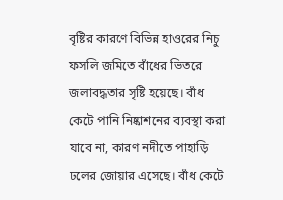বৃষ্টির কারণে বিভিন্ন হাওরের নিচু ফসলি জমিতে বাঁধের ভিতরে জলাবদ্ধতার সৃষ্টি হয়েছে। বাঁধ কেটে পানি নিষ্কাশনের ব্যবস্থা করা যাবে না, কারণ নদীতে পাহাড়ি ঢলের জোয়ার এসেছে। বাঁধ কেটে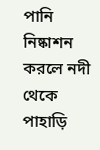পানি নিষ্কাশন করলে নদী থেকে পাহাড়ি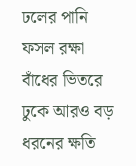ঢলের পানি ফসল রক্ষা বাঁধের ভিতরে ঢুকে আরও বড় ধরনের ক্ষতি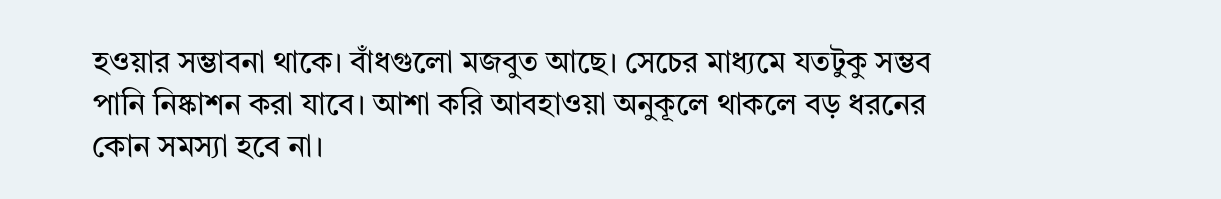হওয়ার সম্ভাবনা থাকে। বাঁধগুলো মজবুত আছে। সেচের মাধ্যমে যতটুকু সম্ভব পানি নিষ্কাশন করা যাবে। আশা করি আবহাওয়া অনুকূলে থাকলে বড় ধরনের কোন সমস্যা হবে না।